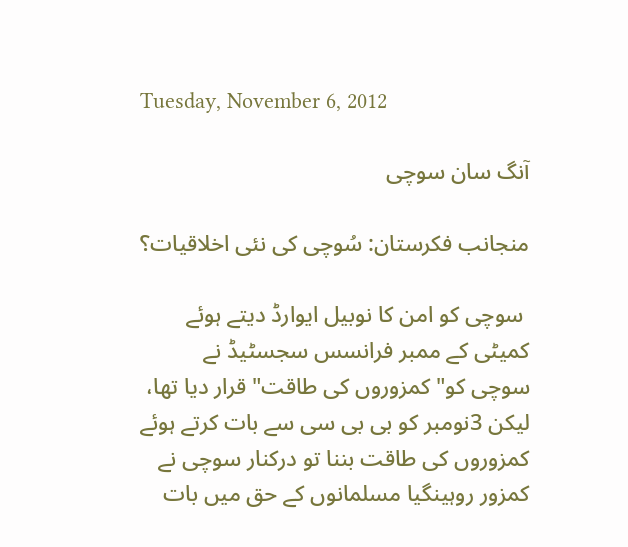Tuesday, November 6, 2012

آنگ سان سوچی

منجانب فکرستان: سُوچی کی نئی اخلاقیات؟

 سوچی کو امن کا نوبیل ایوارڈ دیتے ہوئے کمیٹی کے ممبر فرانسس سجسٹیڈ نے  سوچی کو" کمزوروں کی طاقت" قرار دیا تھا، لیکن 3نومبر کو بی بی سی سے بات کرتے ہوئے کمزوروں کی طاقت بننا تو درکنار سوچی نے  کمزور روہینگیا مسلمانوں کے حق میں بات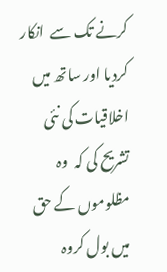کرنے تک سے  انکار کردیا اور ساتھ میں اخلاقیات کی نئی تشریح کی کہ  وہ  مظلوموں کے حق میں بول کروہ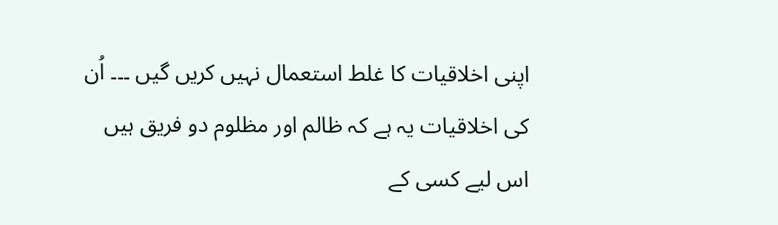اپنی اخلاقیات کا غلط استعمال نہیں کریں گیں ۔۔۔ اُن کی اخلاقیات یہ ہے کہ ظالم اور مظلوم دو فریق ہیں  اس لیے کسی کے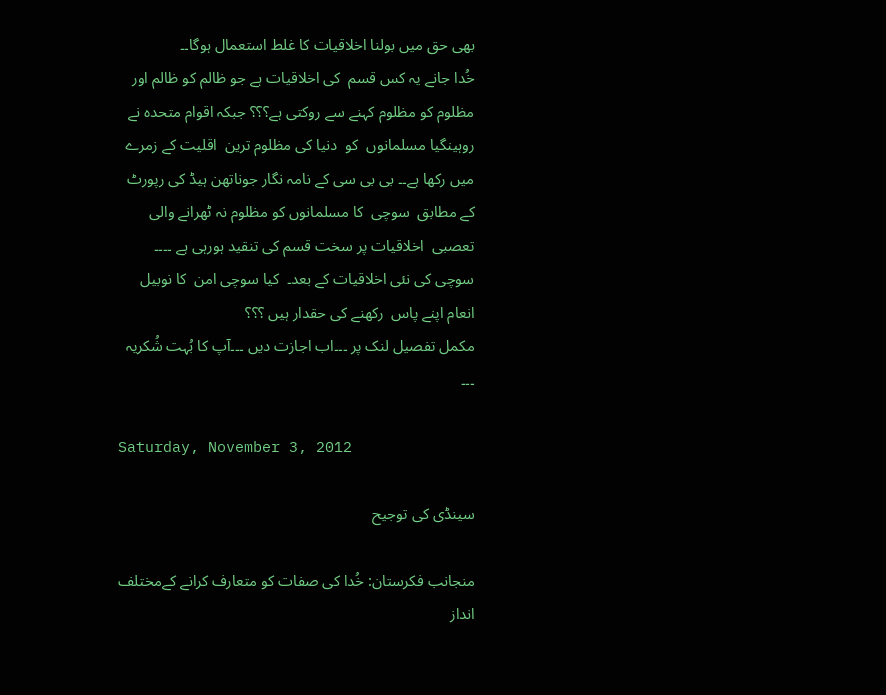بھی حق میں بولنا اخلاقیات کا غلط استعمال ہوگا۔۔
خُدا جانے یہ کس قسم  کی اخلاقیات ہے جو ظالم کو ظالم اور مظلوم کو مظلوم کہنے سے روکتی ہے؟؟؟ جبکہ اقوام متحدہ نے روہینگیا مسلمانوں  کو  دنیا کی مظلوم ترین  اقلیت کے زمرے میں رکھا ہے۔۔ بی بی سی کے نامہ نگار جوناتھن ہیڈ کی رپورٹ کے مطابق  سوچی  کا مسلمانوں کو مظلوم نہ ٹھرانے والی تعصبی  اخلاقیات پر سخت قسم کی تنقید ہورہی ہے ۔۔۔۔
سوچی کی نئی اخلاقیات کے بعد۔  کیا سوچی امن  کا نوبیل انعام اپنے پاس  رکھنے کی حقدار ہیں ؟؟؟
مکمل تفصیل لنک پر ۔۔۔اب اجازت دیں ۔۔۔آپ کا بُہت شُکریہ ۔۔۔

Saturday, November 3, 2012

سینڈی کی توجیح

منجانب فکرستان: خُدا کی صفات کو متعارف کرانے کےمختلف انداز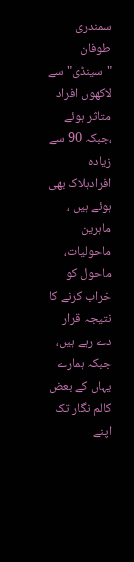سمندری طوفان "سینڈی" سے لاکھوں افراد متاثر ہوئے ،جبکہ 90 سے زیادہ افرادہلاک بھی ہوئے ہیں ، ماہرین ماحولیات، ماحول کو خراب کرنے کا نتیجہ قرار دے رہے ہیں، جبکہ ہمارے یہاں کے بعض کالم نگار تک اپنے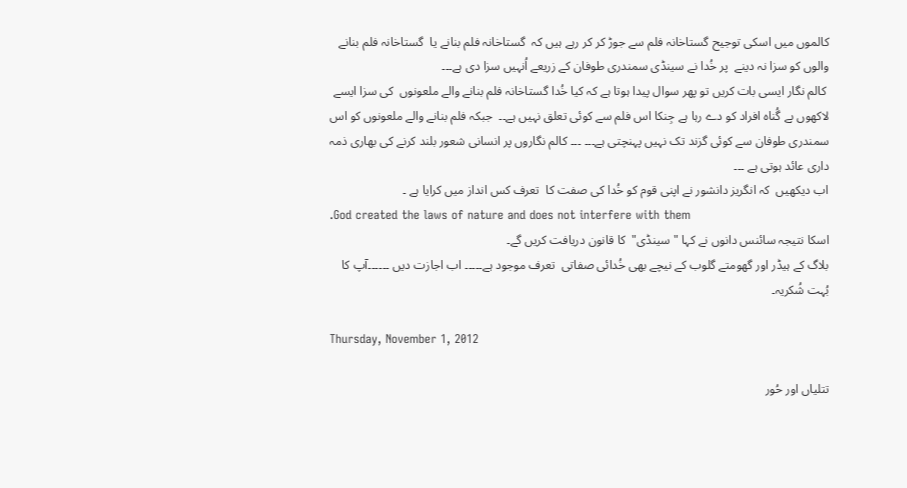کالموں میں اسکی توجیح گستاخانہ فلم سے جوڑ کر کر رہے ہیں کہ  گستاخانہ فلم بنانے یا  گستاخانہ فلم بنانے والوں کو سزا نہ دینے  پر خُدا نے سینڈی سمندری طوفان کے زریعے اُنہیں سزا دی ہے۔۔۔
 کالم نگار ایسی بات کریں تو پھر سوال پیدا ہوتا ہے کہ کیا خُدا گستاخانہ فلم بنانے والے ملعونوں  کی سزا ایسے لاکھوں بے گُناہ افراد کو دے رہا ہے جِنکا اس فلم سے کوئی تعلق نہیں ہے۔۔  جبکہ فلم بنانے والے ملعونوں کو اس سمندری طوفان سے کوئی گزند تک نہیں پہنچتی ہے۔۔۔ ۔۔۔ کالم نگاروں پر انسانی شعور بلند کرنے کی بھاری ذمہ داری عائد ہوتی ہے ۔۔۔
اب دیکھیں  کہ انگریز دانشور نے اپنی قوم کو خُدا کی صفت کا  تعرف کس انداز میں کرایا ہے ۔
.God created the laws of nature and does not interfere with them
اسکا نتیجہ سائنس دانوں نے کہا "سینڈی"  کا قانون دریافت کریں گے۔
بلاگ کے ہیڈر اور گھومتے گلوب کے نیچے بھی خُدائی صفاتی  تعرف موجود ہے۔۔۔۔۔ اب اجازت دیں ۔۔۔۔۔۔آپ کا بُہت شُکریہ۔

Thursday, November 1, 2012

تتلیاں اور حُور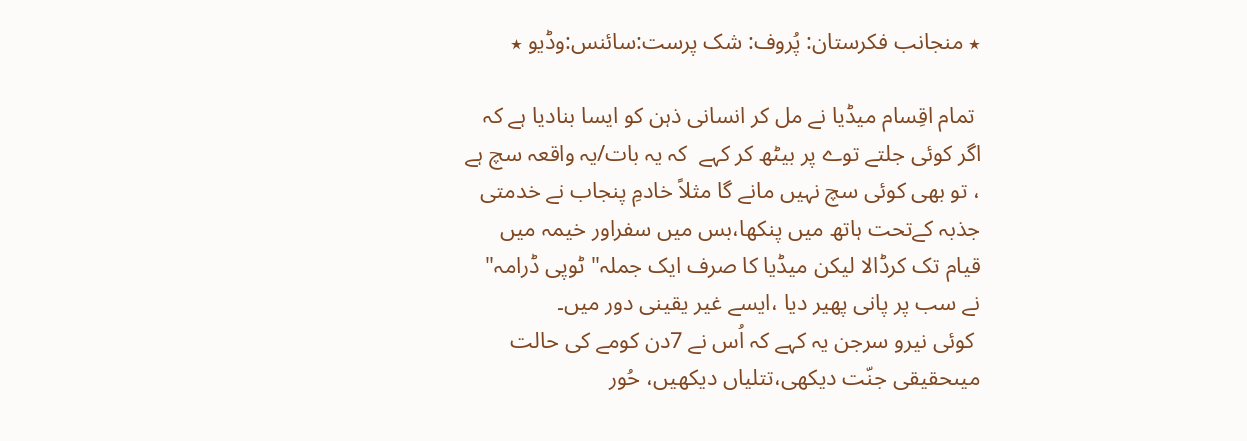٭ منجانب فکرستان: پُروف: شک پرست:سائنس:وڈیو ٭

 تمام اقِسام میڈیا نے مل کر انسانی ذہن کو ایسا بنادیا ہے کہ اگر کوئی جلتے توے پر بیٹھ کر کہے  کہ یہ بات/یہ واقعہ سچ ہے ، تو بھی کوئی سچ نہیں مانے گا مثلاً خادمِ پنجاب نے خدمتی جذبہ کےتحت ہاتھ میں پنکھا،بس میں سفراور خیمہ میں قیام تک کرڈالا لیکن میڈیا کا صرف ایک جملہ" ٹوپی ڈرامہ" نے سب پر پانی پھیر دیا ،ایسے غیر یقینی دور میں۔
 کوئی نیرو سرجن یہ کہے کہ اُس نے 7دن کومے کی حالت میںحقیقی جنّت دیکھی،تتلیاں دیکھیں، حُور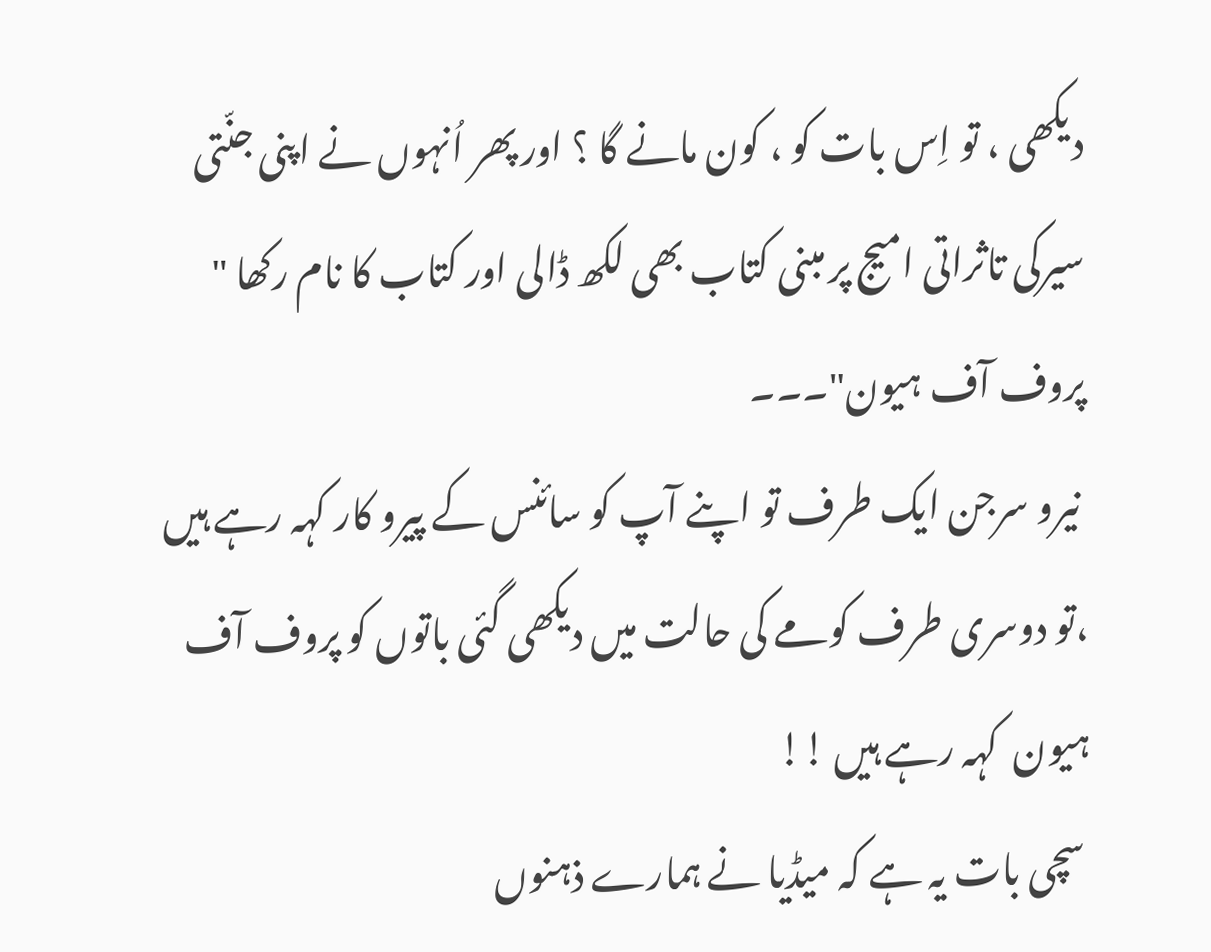دیکھی ، تو اِس بات کو ، کون مانے گا ؟ اور پھر اُنہوں نے اپنی جنّتی سیرکی تاثراتی امیج پر مبنی کتاب بھی لکھ ڈالی اور کتاب کا نام رکھا " پروف آف ہیون"۔۔۔
 نیرو سرجن ایک طرف تو اپنے آپ کو سائنس کے پیرو کار کہہ رہے ہیں ،تو دوسری طرف کومے کی حالت میں دیکھی گئی باتوں کو پروف آف ہیون  کہہ رہے ہیں !!
 سچی بات یہ ہے کہ میڈیا نے ہمارے ذہنوں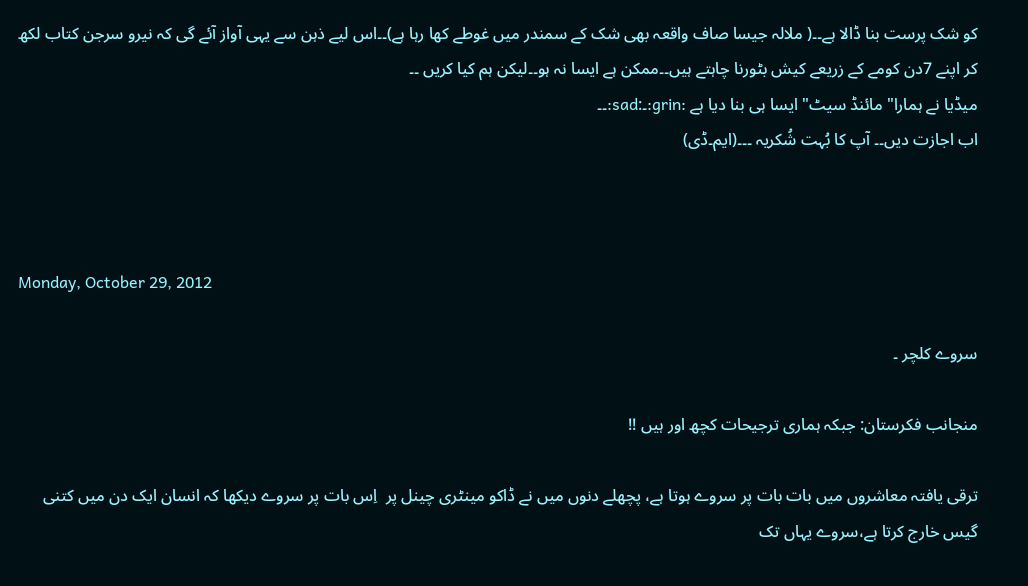کو شک پرست بنا ڈالا ہے۔۔( ملالہ جیسا صاف واقعہ بھی شک کے سمندر میں غوطے کھا رہا ہے)۔۔اس لیے ذہن سے یہی آواز آئے گی کہ نیرو سرجن کتاب لکھ کر اپنے 7دن کومے کے زریعے کیش بٹورنا چاہتے ہیں۔۔ممکن ہے ایسا نہ ہو۔۔لیکن ہم کیا کریں ۔۔
میڈیا نے ہمارا" مائنڈ سیٹ" ایسا ہی بنا دیا ہے :grin:۔:sad:۔۔
اب اجازت دیں۔۔ آپ کا بُہت شُکریہ ۔۔۔(ایم۔ڈی)



Monday, October 29, 2012

سروے کلچر ۔

منجانب فکرستان: جبکہ ہماری ترجیحات کچھ اور ہیں !!

ترقی یافتہ معاشروں میں بات بات پر سروے ہوتا ہے، پچھلے دنوں میں نے ڈاکو مینٹری چینل پر  اِس بات پر سروے دیکھا کہ انسان ایک دن میں کتنی گیس خارج کرتا ہے،سروے یہاں تک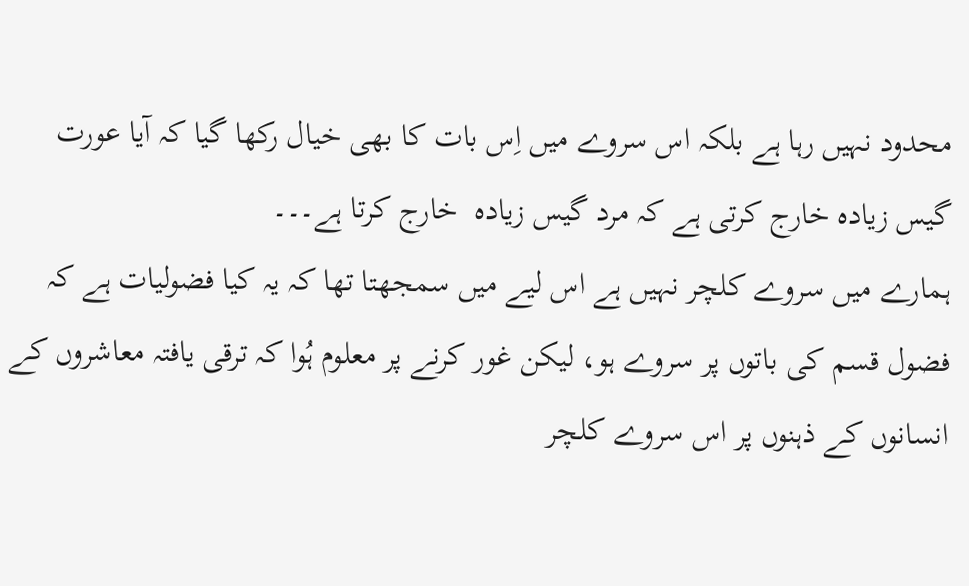محدود نہیں رہا ہے بلکہ اس سروے میں اِس بات کا بھی خیال رکھا گیا کہ آیا عورت گیس زیادہ خارج کرتی ہے کہ مرد گیس زیادہ  خارج کرتا ہے۔۔۔
ہمارے میں سروے کلچر نہیں ہے اس لیے میں سمجھتا تھا کہ یہ کیا فضولیات ہے کہ فضول قسم کی باتوں پر سروے ہو، لیکن غور کرنے پر معلوم ہُوا کہ ترقی یافتہ معاشروں کے انسانوں کے ذہنوں پر اس سروے کلچر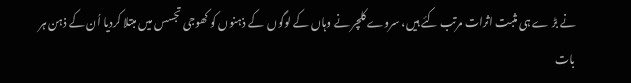نے بڑ ے ہی مثبت اثرات مرتب کئے ہیں، سروے کلچر نے وہاں کے لوگوں  کے ذہنوں کو کھوجی تجسس میں مبتلا کردیا اُن کے ذہن ہر بات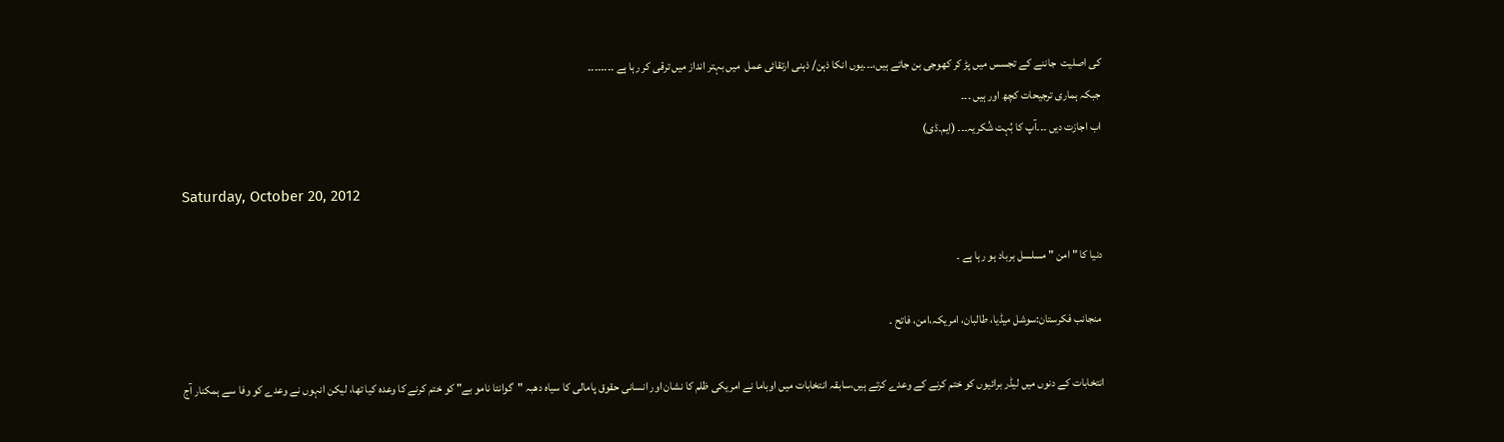کی اصلیت  جاننے کے تجسس میں پڑ کر کھوجی بن جاتے ہیں،۔۔۔یوں انکا ذہن/ ذہنی ارتقائی عمل  میں بہتر انداز میں ترقی کر رہا ہے ۔۔۔۔۔۔۔۔
جبکہ ہماری ترجیحات کچھ اور ہیں ۔۔۔
اب اجازت دیں ۔۔۔آپ کا بُہت شُکریہ۔۔۔ (ایم۔ڈی)

Saturday, October 20, 2012

دنیا کا " امن " مسلسل برباد ہو رہا ہے ۔

 منجانب فکرستان:سوشل میڈیا، طالبان، امریکہ،امن، فاتح ۔

انتخابات کے دنوں میں لیڈر برائیوں کو ختم کرنے کے وعدے کرتے ہیں،سابقہ انتخابات میں اوباما نے امریکی ظلم کا نشان اور انسانی حقوق پامالی کا سیاہ دھبہ "گوانتا نامو بے" کو ختم کرنے کا وعدہ کیا تھا، لیکن انہوں نے وعدے کو وفا سے ہمکنار آج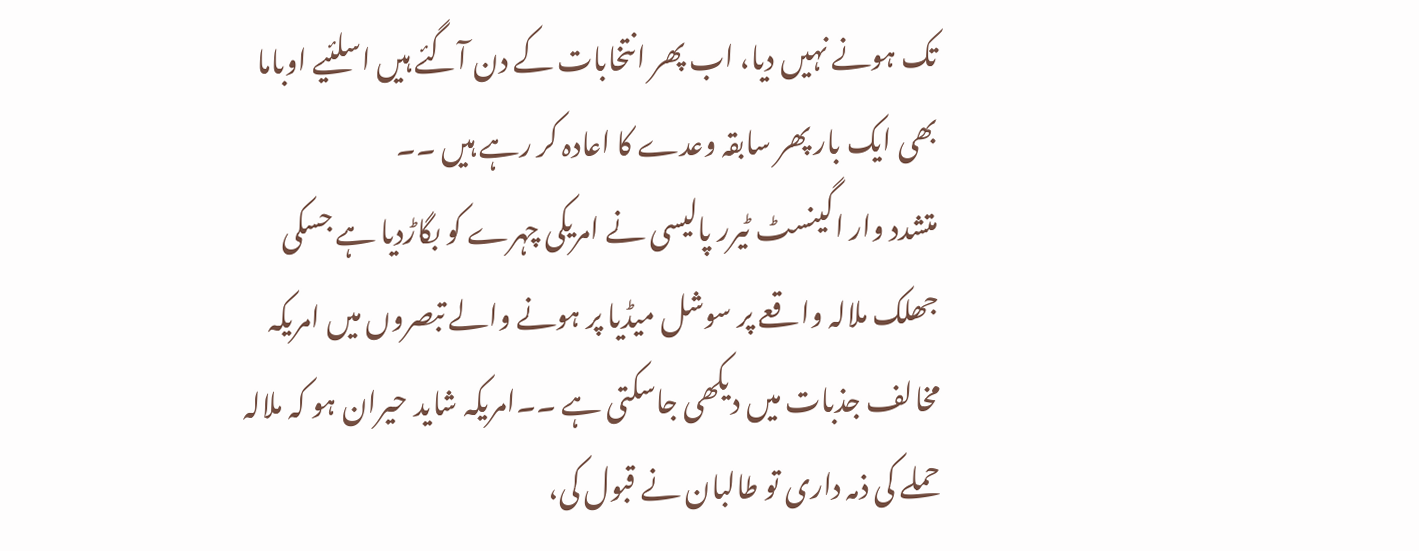تک ہونے نہیں دیا، اب پھر انتخابات کے دن آگئے ہیں اسلئیے اوباما بھی ایک بار پھر سابقہ وعدے کا اعادہ کر رہے ہیں ۔۔
متشدد وار اگینسٹ ٹیرر پالیسی نے امریکی چہرے کو بگاڑدیا ہے جسکی جھلک ملالہ واقعے پر سوشل میڈیا پر ہونے والے تبصروں میں امریکہ مخالف جذبات میں دیکھی جاسکتی ہے ۔۔امریکہ شاید حیران ہو کہ ملالہ حملے کی ذمہ داری تو طالبان نے قبول کی،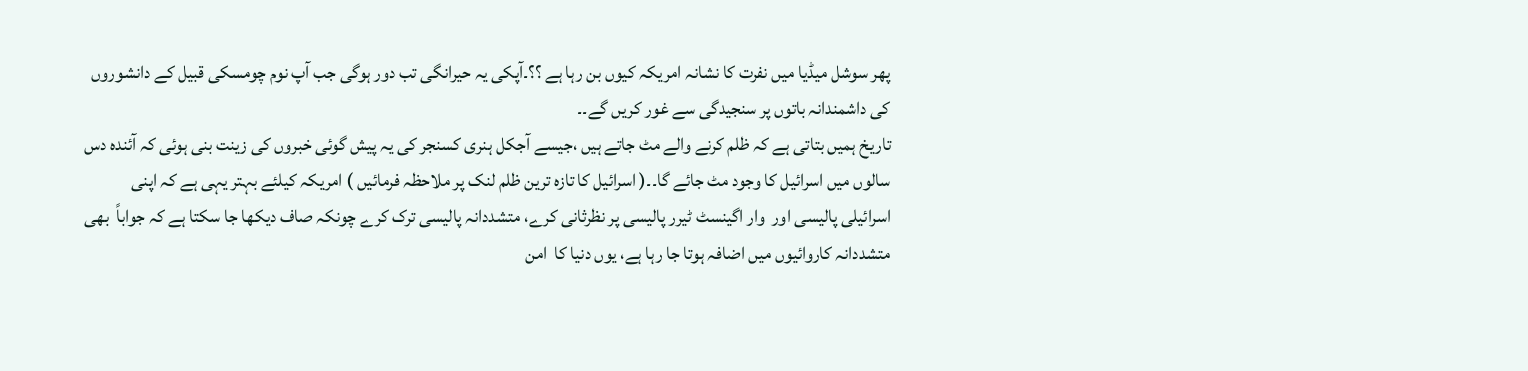پھر سوشل میڈیا میں نفرت کا نشانہ امریکہ کیوں بن رہا ہے ؟؟۔آپکی یہ حیرانگی تب دور ہوگی جب آپ نوم چومسکی قبیل کے دانشوروں کی داشمندانہ باتوں پر سنجیدگی سے غور کریں گے۔۔
تاریخ ہمیں بتاتی ہے کہ ظلم کرنے والے مٹ جاتے ہیں ،جیسے آجکل ہنری کسنجر کی یہ پیش گوئی خبروں کی زینت بنی ہوئی کہ آئندہ دس سالوں میں اسرائیل کا وجود مٹ جائے گا۔۔( اسرائیل کا تازہ ترین ظلم لنک پر ملاحظہ فرمائیں ) امریکہ کیلئے بہتر یہی ہے کہ اپنی اسرائیلی پالیسی اور  وار اگینسٹ ٹیرر پالیسی پر نظرثانی کرے، متشددانہ پالیسی ترک کرے چونکہ صاف دیکھا جا سکتا ہے کہ جواباً  بھی متشددانہ کاروائیوں میں اضافہ ہوتا جا رہا ہے، یوں دنیا کا  امن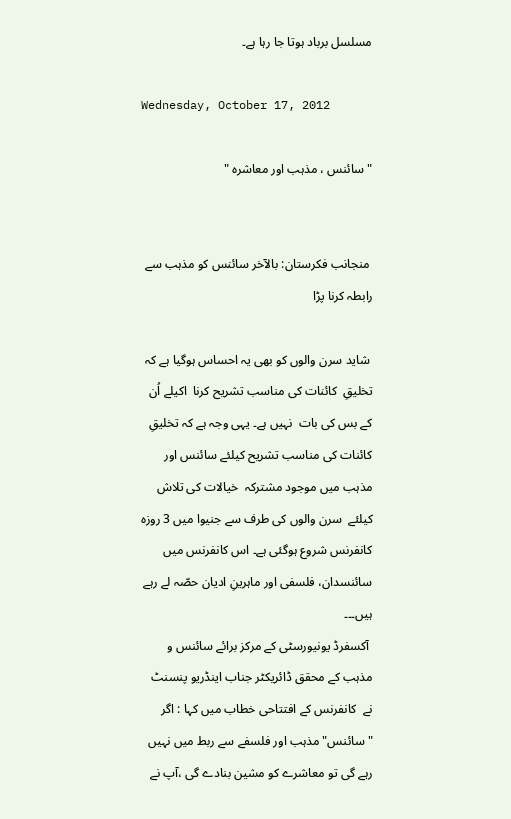مسلسل برباد ہوتا جا رہا ہے۔

Wednesday, October 17, 2012

"سائنس ، مذہب اور معاشرہ "


 منجانب فکرستان: بالآخر سائنس کو مذہب سے رابطہ کرنا پڑا

 شاید سرن والوں کو بھی یہ احساس ہوگیا ہے کہ تخلیقِ  کائنات کی مناسب تشریح کرنا  اکیلے اُن کے بس کی بات  نہیں ہے۔ یہی وجہ ہے کہ تخلیقِ کائنات کی مناسب تشریح کیلئے سائنس اور مذہب میں موجود مشترکہ  خیالات کی تلاش کیلئے  سرن والوں کی طرف سے جنیوا میں 3 روزہ کانفرنس شروع ہوگئی ہے۔ اس کانفرنس میں سائنسدان، فلسفی اور ماہرینِ ادیان حصّہ لے رہے ہیں۔۔۔
 آکسفرڈ یونیورسٹی کے مرکز برائے سائنس و مذہب کے محقق ڈائریکٹر جناب اینڈریو پنسنٹ  نے  کانفرنس کے افتتاحی خطاب میں کہا : اگر "سائنس" مذہب اور فلسفے سے ربط میں نہیں رہے گی تو معاشرے کو مشین بنادے گی ،آپ نے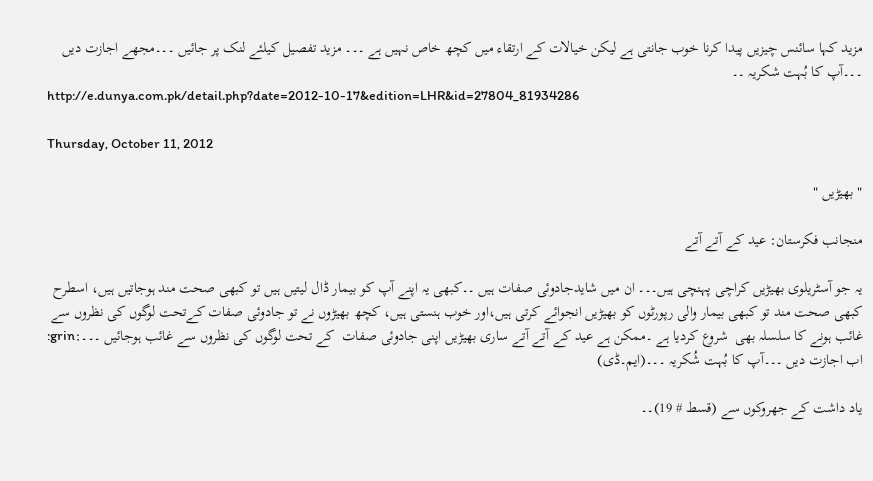مزید کہا سائنس چیزیں پیدا کرنا خوب جانتی ہے لیکن خیالات کے ارتقاء میں کچھ خاص نہیں ہے ۔۔۔ مزید تفصیل کیلئے لنک پر جائیں ۔۔۔مجھے اجازت دیں ۔۔۔آپ کا بُہت شکریہ ۔۔
http://e.dunya.com.pk/detail.php?date=2012-10-17&edition=LHR&id=27804_81934286

Thursday, October 11, 2012

" بھیڑیں "

منجانب فکرستان: عید کے آتے آتے

یہ جو آسٹریلوی بھیڑیں کراچی پہنچی ہیں۔۔۔ ان میں شایدجادوئی صفات ہیں ۔۔کبھی یہ اپنے آپ کو بیمار ڈال لیتیں ہیں تو کبھی صحت مند ہوجاتیں ہیں، اسطرح کبھی صحت مند تو کبھی بیمار والی رپورٹوں کو بھیڑیں انجوائے کرتی ہیں،اور خوب ہنستی ہیں، کچھ بھیڑوں نے تو جادوئی صفات کےتحت لوگوں کی نظروں سے غائب ہونے کا سلسلہ بھی  شروع کردیا ہے ۔ممکن ہے عید کے آتے آتے ساری بھیڑیں اپنی جادوئی صفات  کے تحت لوگوں کی نظروں سے غائب ہوجائیں ۔۔۔:grin:
اب اجازت دیں ۔۔۔آپ کا بُہت شُکریہ ۔۔۔(ایم۔ڈی)

یاد داشت کے جھروکوں سے (قسط # 19)۔۔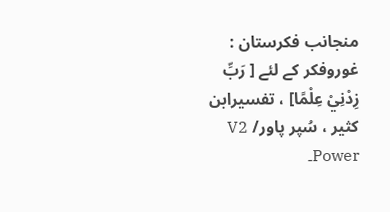منجانب فکرستان :  غوروفکر کے لئے [ رَبِّ  زِدْنِيْ عِلْمًا] ، تفسیرابن کثیر ، سُپر پاور/ V2 Power۔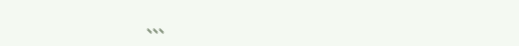...